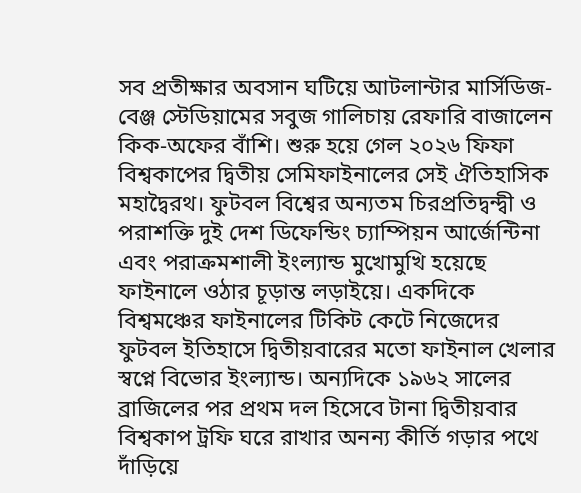সব প্রতীক্ষার অবসান ঘটিয়ে আটলান্টার মার্সিডিজ-বেঞ্জ স্টেডিয়ামের সবুজ গালিচায় রেফারি বাজালেন কিক-অফের বাঁশি। শুরু হয়ে গেল ২০২৬ ফিফা বিশ্বকাপের দ্বিতীয় সেমিফাইনালের সেই ঐতিহাসিক মহাদ্বৈরথ। ফুটবল বিশ্বের অন্যতম চিরপ্রতিদ্বন্দ্বী ও পরাশক্তি দুই দেশ ডিফেন্ডিং চ্যাম্পিয়ন আর্জেন্টিনা এবং পরাক্রমশালী ইংল্যান্ড মুখোমুখি হয়েছে ফাইনালে ওঠার চূড়ান্ত লড়াইয়ে। একদিকে বিশ্বমঞ্চের ফাইনালের টিকিট কেটে নিজেদের ফুটবল ইতিহাসে দ্বিতীয়বারের মতো ফাইনাল খেলার স্বপ্নে বিভোর ইংল্যান্ড। অন্যদিকে ১৯৬২ সালের ব্রাজিলের পর প্রথম দল হিসেবে টানা দ্বিতীয়বার বিশ্বকাপ ট্রফি ঘরে রাখার অনন্য কীর্তি গড়ার পথে দাঁড়িয়ে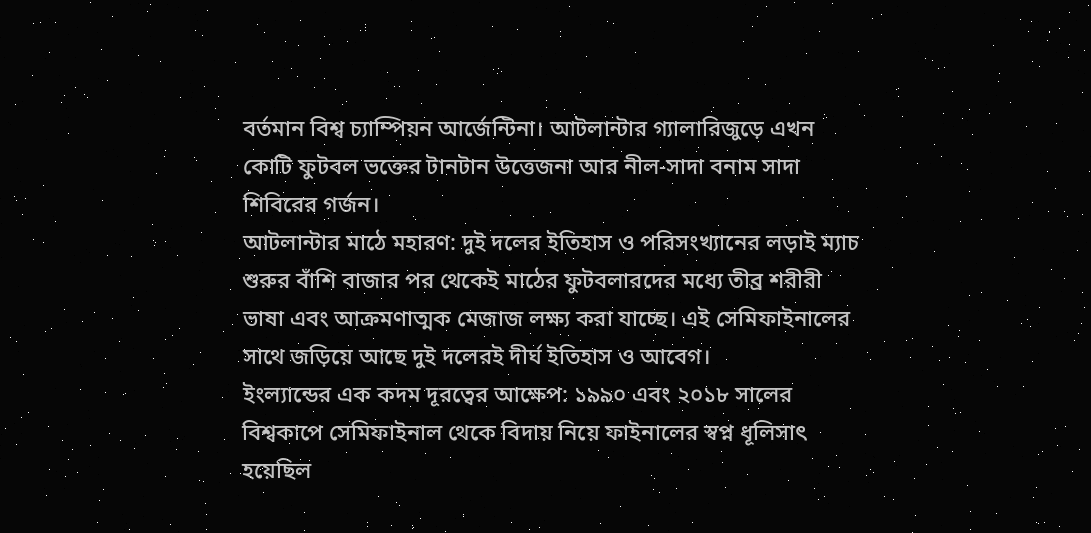বর্তমান বিশ্ব চ্যাম্পিয়ন আর্জেন্টিনা। আটলান্টার গ্যালারিজুড়ে এখন কোটি ফুটবল ভক্তের টানটান উত্তেজনা আর নীল-সাদা বনাম সাদা শিবিরের গর্জন।
আটলান্টার মাঠে মহারণ: দুই দলের ইতিহাস ও পরিসংখ্যানের লড়াই ম্যাচ শুরুর বাঁশি বাজার পর থেকেই মাঠের ফুটবলারদের মধ্যে তীব্র শরীরী ভাষা এবং আক্রমণাত্মক মেজাজ লক্ষ্য করা যাচ্ছে। এই সেমিফাইনালের সাথে জড়িয়ে আছে দুই দলেরই দীর্ঘ ইতিহাস ও আবেগ।
ইংল্যান্ডের এক কদম দূরত্বের আক্ষেপ: ১৯৯০ এবং ২০১৮ সালের বিশ্বকাপে সেমিফাইনাল থেকে বিদায় নিয়ে ফাইনালের স্বপ্ন ধূলিসাৎ হয়েছিল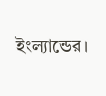ইংল্যান্ডের।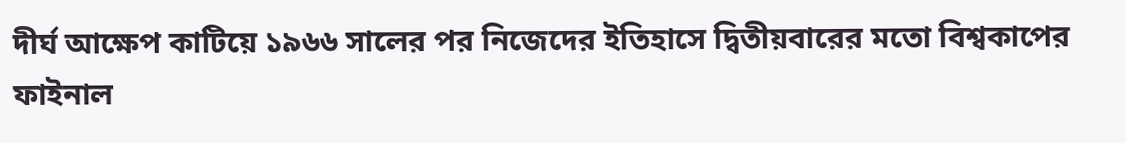দীর্ঘ আক্ষেপ কাটিয়ে ১৯৬৬ সালের পর নিজেদের ইতিহাসে দ্বিতীয়বারের মতো বিশ্বকাপের ফাইনাল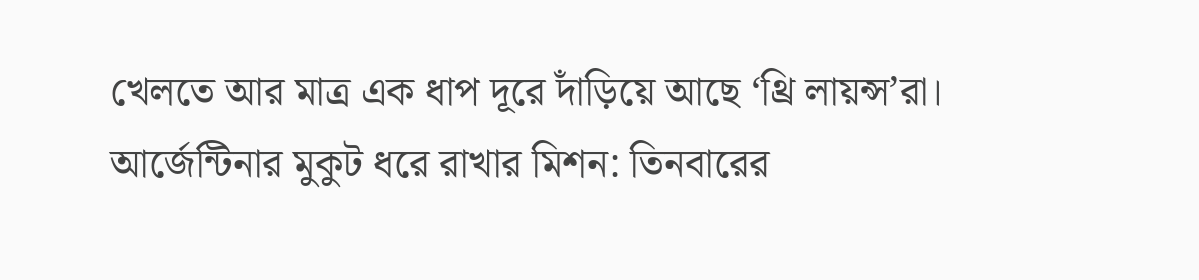খেলতে আর মাত্র এক ধাপ দূরে দাঁড়িয়ে আছে ‘থ্রি লায়ন্স’রা। আর্জেন্টিনার মুকুট ধরে রাখার মিশন: তিনবারের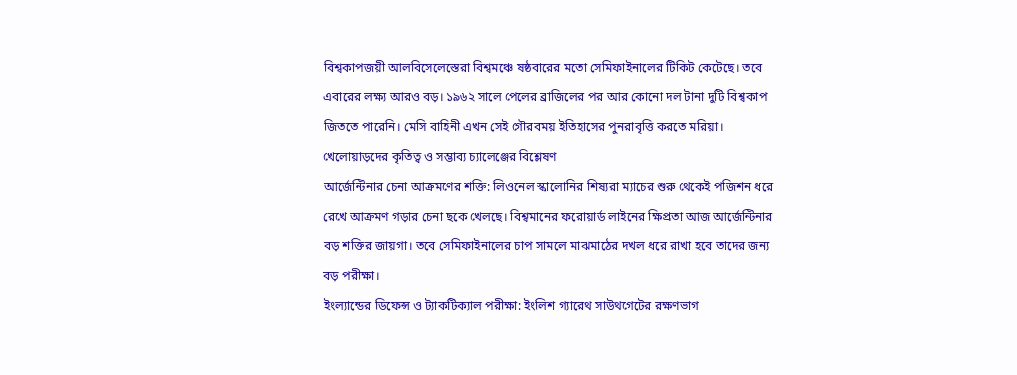বিশ্বকাপজয়ী আলবিসেলেস্তেরা বিশ্বমঞ্চে ষষ্ঠবারের মতো সেমিফাইনালের টিকিট কেটেছে। তবে এবারের লক্ষ্য আরও বড়। ১৯৬২ সালে পেলের ব্রাজিলের পর আর কোনো দল টানা দুটি বিশ্বকাপ জিততে পারেনি। মেসি বাহিনী এখন সেই গৌরবময় ইতিহাসের পুনরাবৃত্তি করতে মরিয়া।
খেলোয়াড়দের কৃতিত্ব ও সম্ভাব্য চ্যালেঞ্জের বিশ্লেষণ
আর্জেন্টিনার চেনা আক্রমণের শক্তি: লিওনেল স্কালোনির শিষ্যরা ম্যাচের শুরু থেকেই পজিশন ধরে রেখে আক্রমণ গড়ার চেনা ছকে খেলছে। বিশ্বমানের ফরোয়ার্ড লাইনের ক্ষিপ্রতা আজ আর্জেন্টিনার বড় শক্তির জায়গা। তবে সেমিফাইনালের চাপ সামলে মাঝমাঠের দখল ধরে রাখা হবে তাদের জন্য বড় পরীক্ষা।
ইংল্যান্ডের ডিফেন্স ও ট্যাকটিক্যাল পরীক্ষা: ইংলিশ গ্যারেথ সাউথগেটের রক্ষণভাগ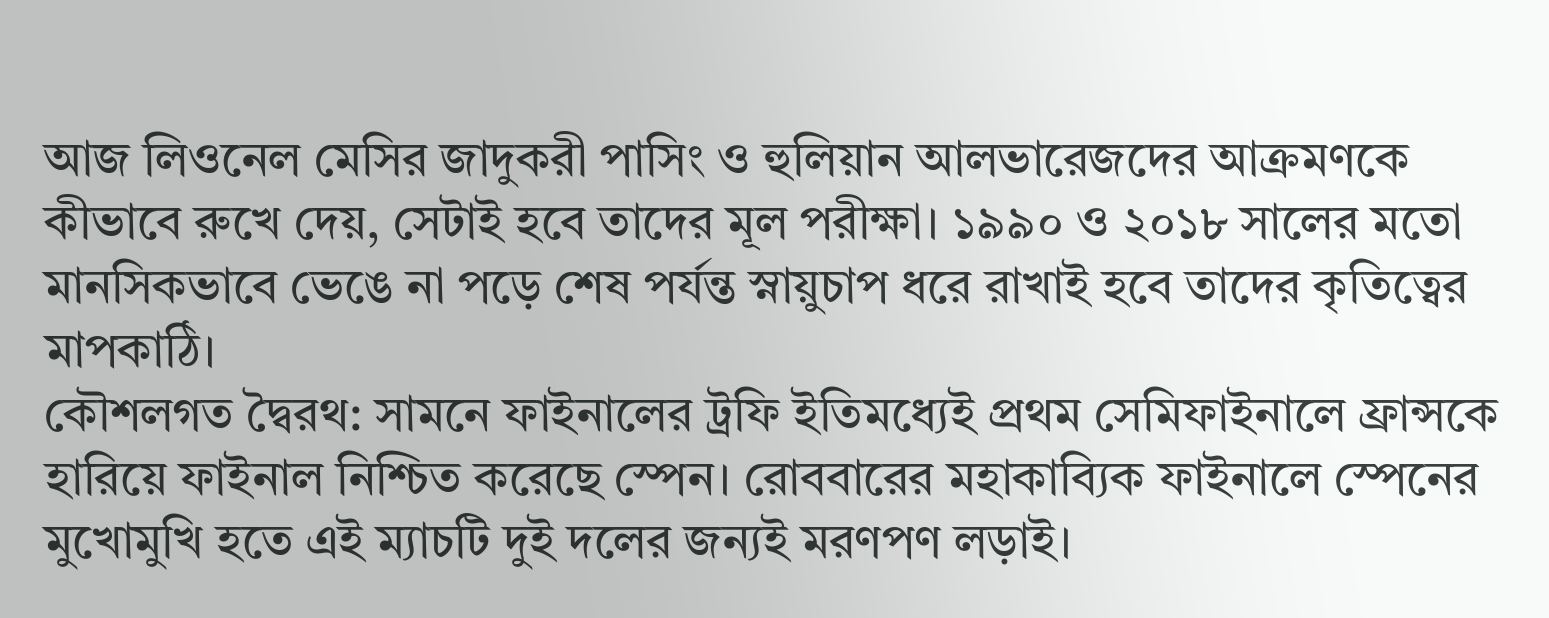আজ লিওনেল মেসির জাদুকরী পাসিং ও হুলিয়ান আলভারেজদের আক্রমণকে কীভাবে রুখে দেয়, সেটাই হবে তাদের মূল পরীক্ষা। ১৯৯০ ও ২০১৮ সালের মতো মানসিকভাবে ভেঙে না পড়ে শেষ পর্যন্ত স্নায়ুচাপ ধরে রাখাই হবে তাদের কৃতিত্বের মাপকাঠি।
কৌশলগত দ্বৈরথ: সামনে ফাইনালের ট্রফি ইতিমধ্যেই প্রথম সেমিফাইনালে ফ্রান্সকে হারিয়ে ফাইনাল নিশ্চিত করেছে স্পেন। রোববারের মহাকাব্যিক ফাইনালে স্পেনের মুখোমুখি হতে এই ম্যাচটি দুই দলের জন্যই মরণপণ লড়াই।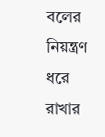বলের নিয়ন্ত্রণ ধরে রাখার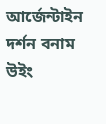আর্জেন্টাইন দর্শন বনাম উইং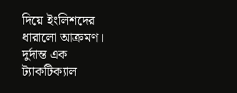দিয়ে ইংলিশদের ধারালো আক্রমণ। দুর্দান্ত এক ট্যাকটিক্যাল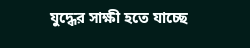যুদ্ধের সাক্ষী হতে যাচ্ছে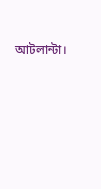আটলান্টা।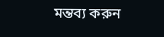মন্তব্য করুন